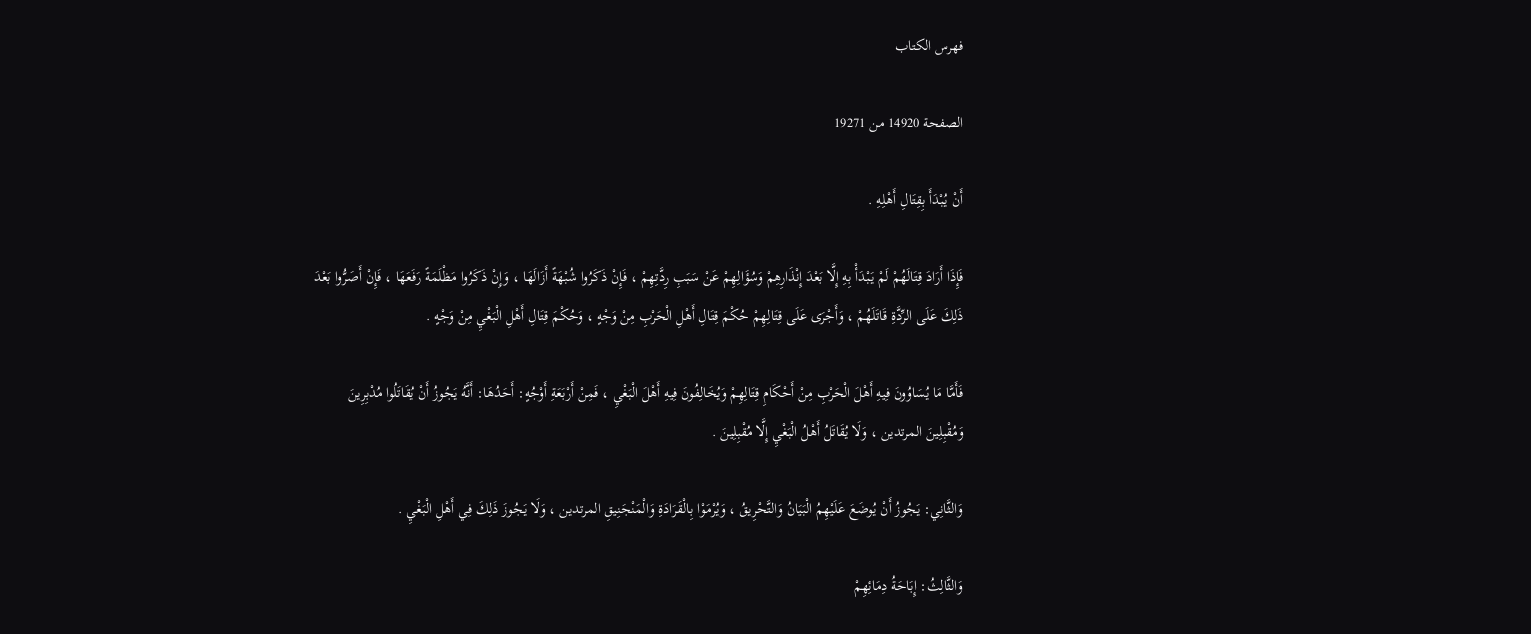فهرس الكتاب

الصفحة 14920 من 19271

أَنْ يُبْدَأَ بِقِتَالِ أَهْلِهِ .

فَإِذَا أَرَادَ قِتَالَهُمْ لَمْ يَبْدَأْ بِهِ إِلَّا بَعْدَ إِنْذَارِهِمْ وَسُؤَالِهِمْ عَنْ سَبَبِ رِدَّتِهِمْ ، فَإِنْ ذَكَرُوا شُبْهَةً أَزَالَهَا ، وَإِنْ ذَكَرُوا مَظْلَمَةً رَفَعَهَا ، فَإِنْ أَصَرُّوا بَعْدَ ذَلِكَ عَلَى الرِّدَّةِ قَاتَلَهُمْ ، وَأَجْرَى عَلَى قِتَالِهِمْ حُكْمَ قِتَالِ أَهْلِ الْحَرْبِ مِنْ وَجْهٍ ، وَحُكْمَ قِتَالِ أَهْلِ الْبَغْيِ مِنْ وَجْهٍ .

فَأَمَّا مَا يُسَاوُونَ فِيهِ أَهْلَ الْحَرْبِ مِنْ أَحْكَامِ قِتَالِهِمْ وَيُخَالِفُونَ فِيهِ أَهْلَ الْبَغْيِ ، فَمِنْ أَرْبَعَةِ أَوْجُهٍ: أَحَدُهَا: أَنَّهُ يَجُوزُ أَنْ يُقَاتَلُوا مُدْبِرِينَ وَمُقْبِلِينَ المرتدين ، وَلَا يُقَاتَلُ أَهْلُ الْبَغْيِ إِلَّا مُقْبِلِينَ .

وَالثَّانِي: يَجُوزُ أَنْ يُوضَعَ عَلَيْهِمُ الْبَيَانُ وَالتَّحْرِيقُ ، وَيُرْمَوْا بِالْقَرَادَةِ وَالْمَنْجَنِيقِ المرتدين ، وَلَا يَجُوزَ ذَلِكَ فِي أَهْلِ الْبَغْيِ .

وَالثَّالِثُ: إِبَاحَةُ دِمَائِهِمْ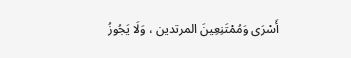أَسْرَى وَمُمْتَنِعِينَ المرتدين ، وَلَا يَجُوزُ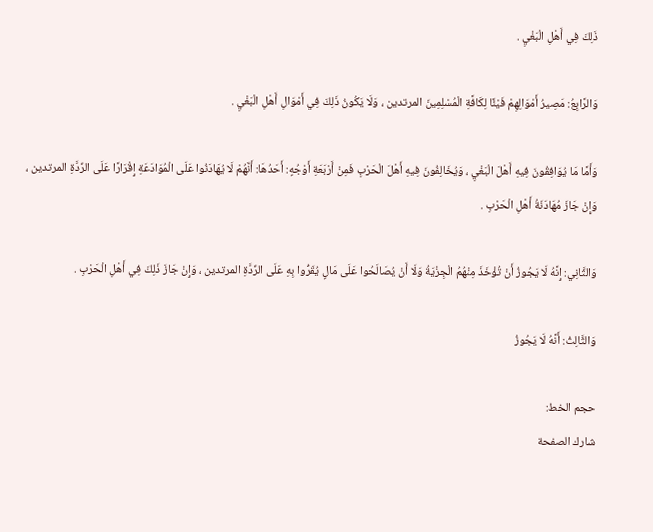ذَلِكَ فِي أَهْلِ الْبَغْيِ .

وَالرَّابِعُ: مَصِيرُ أَمْوَالِهِمْ فَيْئًا لِكَافَّةِ الْمُسْلِمِينَ المرتدين ، وَلَا يَكُونُ ذَلِكَ فِي أَمْوَالِ أَهْلِ الْبَغْيِ .

وَأَمَّا مَا يُوَافِقُونَ فِيهِ أَهْلَ الْبَغْيِ ، وَيُخَالِفُونَ فِيهِ أَهْلَ الْحَرْبِ فَمِنْ أَرْبَعَةِ أَوْجُهٍ: أَحَدُهَا: أَنَّهُمْ لَا يُهَادَنُوا عَلَى الْمُوَادَعَةِ إِقْرَارًا عَلَى الرِّدَّةِ المرتدين ، وَإِنْ جَازَ مُهَادَنَةُ أَهْلِ الْحَرْبِ .

وَالثَّانِي: إِنَّهُ لَا يَجُوزُ أَنْ تُؤْخَذَ مِنْهُمُ الْجِزْيَةُ وَلَا أَنْ يُصَالَحُوا عَلَى مَالٍ يُقَرُّوا بِهِ عَلَى الرِّدَّةِ المرتدين ، وَإِنْ جَازَ ذَلِكَ فِي أَهْلِ الْحَرْبِ .

وَالثَّالِثُ: أَنَّهُ لَا يَجُوزُ

حجم الخط:
شارك الصفحة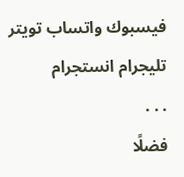فيسبوك واتساب تويتر تليجرام انستجرام
. . .
فضلًا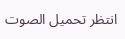انتظر تحميل الصوت